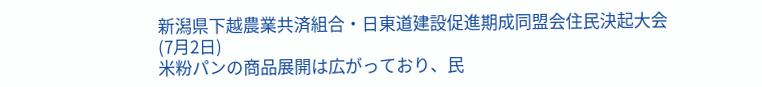新潟県下越農業共済組合・日東道建設促進期成同盟会住民決起大会(7月2日)
米粉パンの商品展開は広がっており、民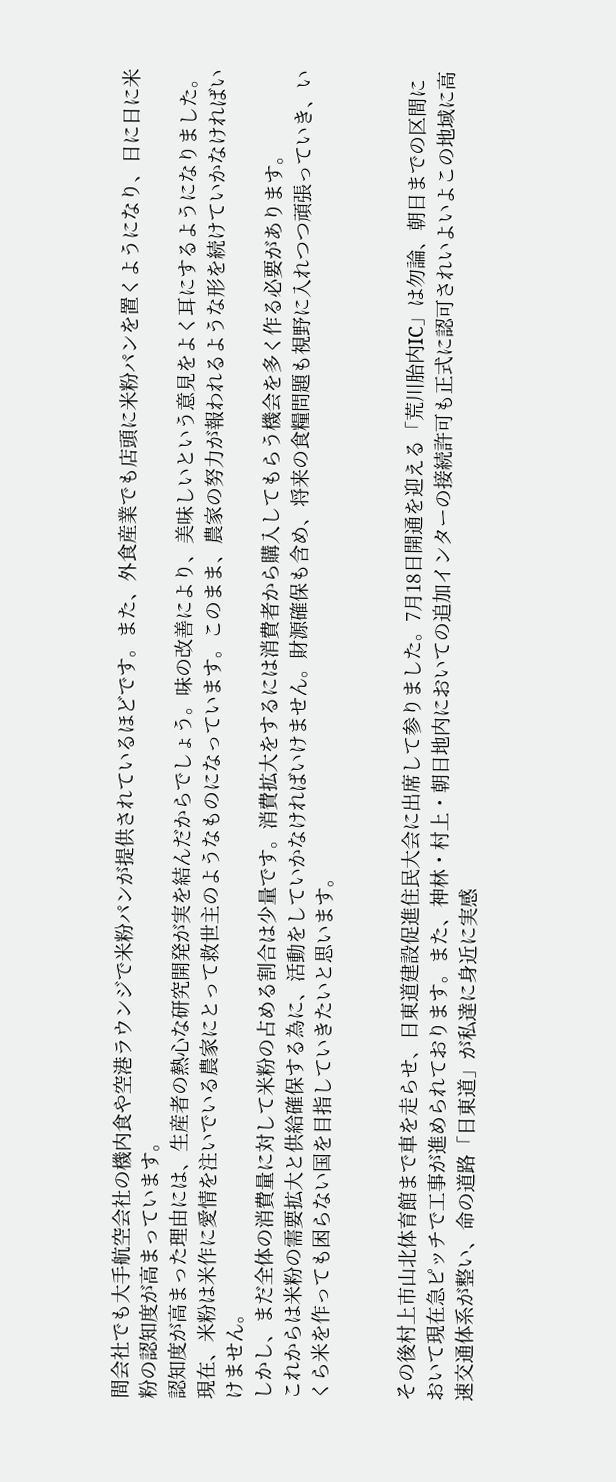間会社でも大手航空会社の機内食や空港ラウンジで米粉パンが提供されているほどです。また、外食産業でも店頭に米粉パンを置くようになり、日に日に米粉の認知度が高まっています。
認知度が高まった理由には、生産者の熱心な研究開発が実を結んだからでしょう。味の改善により、美味しいという意見をよく耳にするようになりました。現在、米粉は米作に愛情を注いでいる農家にとって救世主のようなものになっています。このまま、農家の努力が報われるような形を続けていかなければいけません。
しかし、まだ全体の消費量に対して米粉の占める割合は少量です。消費拡大をするには消費者から購入してもらう機会を多く作る必要があります。
これからは米粉の需要拡大と供給確保する為に、活動をしていかなければいけません。財源確保も含め、将来の食糧問題も視野に入れつつ頑張っていき、いくら米を作っても困らない国を目指していきたいと思います。


その後村上市山北体育館まで車を走らせ、日東道建設促進住民大会に出席して参りました。7月18日開通を迎える「荒川胎内IC」は勿論、朝日までの区間において現在急ピッチで工事が進められております。また、神林・村上・朝日地内においての追加インターの接続許可も正式に認可されいよいよこの地域に高速交通体系が整い、命の道路「日東道」が私達に身近に実感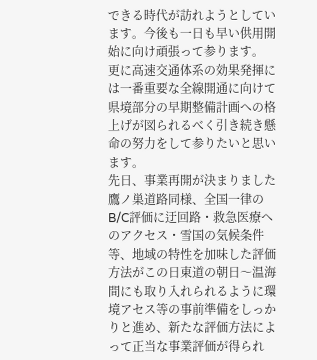できる時代が訪れようとしています。今後も一日も早い供用開始に向け頑張って参ります。
更に高速交通体系の効果発揮には一番重要な全線開通に向けて県境部分の早期整備計画への格上げが図られるべく引き続き懸命の努力をして参りたいと思います。
先日、事業再開が決まりました鷹ノ巣道路同様、全国一律のB/C評価に迂回路・救急医療へのアクセス・雪国の気候条件等、地域の特性を加味した評価方法がこの日東道の朝日〜温海間にも取り入れられるように環境アセス等の事前準備をしっかりと進め、新たな評価方法によって正当な事業評価が得られ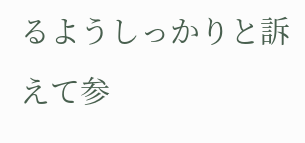るようしっかりと訴えて参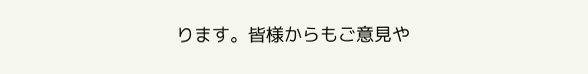ります。皆様からもご意見や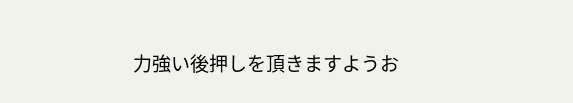力強い後押しを頂きますようお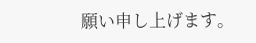願い申し上げます。